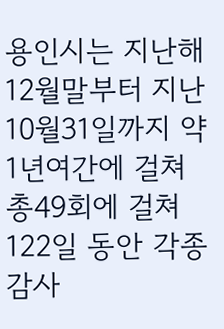용인시는 지난해 12월말부터 지난 10월31일까지 약 1년여간에 걸쳐 총49회에 걸쳐 122일 동안 각종 감사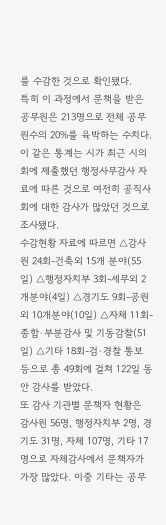를 수감한 것으로 확인됐다.
특히 이 과정에서 문책을 받은 공무원은 213명으로 전체 공무원수의 20%를 육박하는 수치다.
이 같은 통계는 시가 최근 시의회에 제출했던 행정사무감사 자료에 따른 것으로 여전히 공직사회에 대한 감사가 많았던 것으로 조사됐다.
수감현황 자료에 따르면 △감사원 24회-건축외 15개 분야(55일) △행정자치부 3회-세무외 2개분야(4일) △경기도 9회-공원외 10개분야(10일) △자체 11회-종합·부분감사 및 기동감찰(51일) △기타 18회-검·경찰 통보 등으로 총 49회에 걸쳐 122일 동안 감사를 받았다.
또 감사 기관별 문책자 현황은 감사원 56명, 행정자치부 2명, 경기도 31명, 자체 107명, 기타 17명으로 자체감사에서 문책자가 가장 많았다. 이중 기타는 공무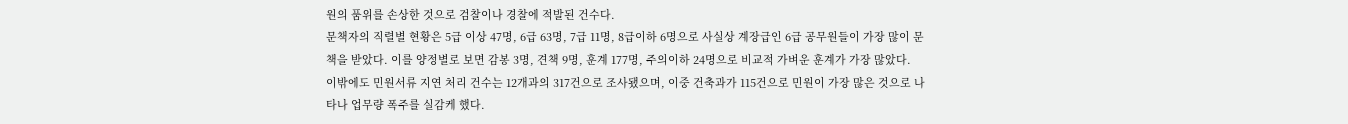원의 품위를 손상한 것으로 검찰이나 경찰에 적발된 건수다.
문책자의 직렬별 현황은 5급 이상 47명, 6급 63명, 7급 11명, 8급이하 6명으로 사실상 계장급인 6급 공무원들이 가장 많이 문책을 받았다. 이를 양정별로 보면 감봉 3명, 견책 9명, 훈계 177명, 주의이하 24명으로 비교적 가벼운 훈계가 가장 많았다.
이밖에도 민원서류 지연 처리 건수는 12개과의 317건으로 조사됐으며, 이중 건축과가 115건으로 민원이 가장 많은 것으로 나타나 업무량 폭주를 실감케 했다.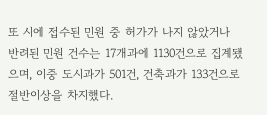또 시에 접수된 민원 중 허가가 나지 않았거나 반려된 민원 건수는 17개과에 1130건으로 집계됐으며, 이중 도시과가 501건, 건축과가 133건으로 절반이상을 차지했다.